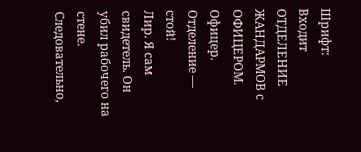Шрифт:
Входит ОТДЕЛЕНИЕ ЖАНДАРМОВ с ОФИЦЕРОМ.
Офицер. Отделение — стой!
Лир. Я сам свидетель. Он убил рабочего на стене. Следовательно,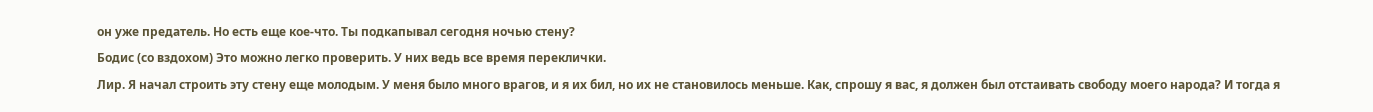он уже предатель. Но есть еще кое-что. Ты подкапывал сегодня ночью стену?
Бодис (со вздохом) Это можно легко проверить. У них ведь все время переклички.
Лир. Я начал строить эту стену еще молодым. У меня было много врагов, и я их бил, но их не становилось меньше. Как, спрошу я вас, я должен был отстаивать свободу моего народа? И тогда я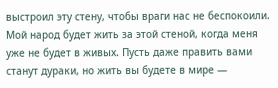выстроил эту стену, чтобы враги нас не беспокоили. Мой народ будет жить за этой стеной, когда меня уже не будет в живых. Пусть даже править вами станут дураки, но жить вы будете в мире —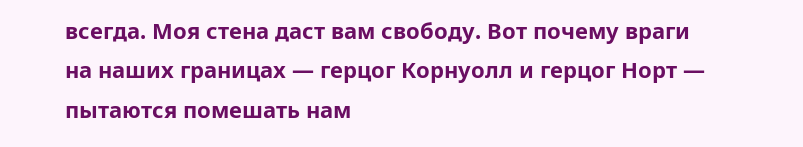всегда. Моя стена даст вам свободу. Вот почему враги на наших границах — герцог Корнуолл и герцог Норт — пытаются помешать нам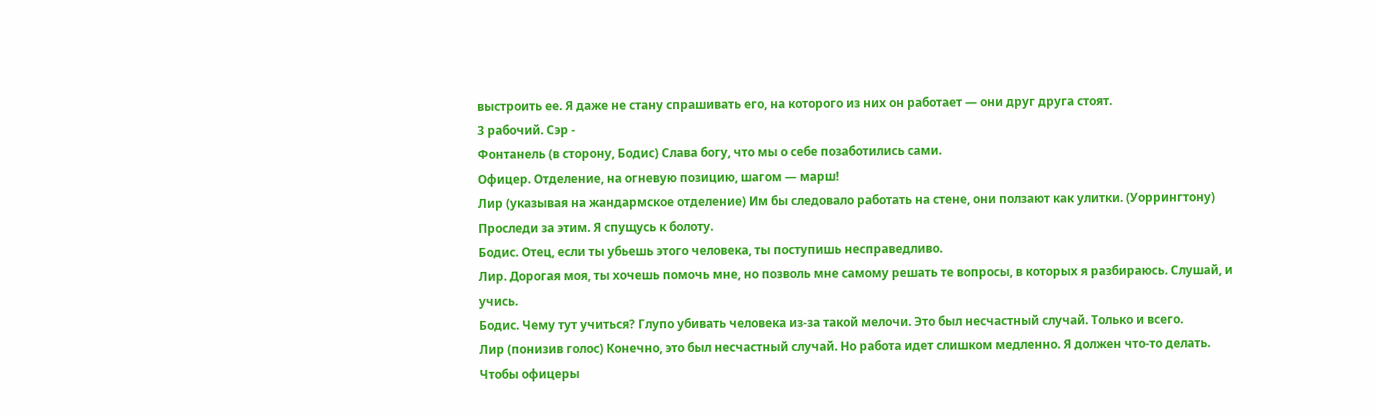выстроить ее. Я даже не стану спрашивать его, на которого из них он работает — они друг друга стоят.
3 рабочий. Сэр -
Фонтанель (в сторону, Бодис) Слава богу, что мы о себе позаботились сами.
Офицер. Отделение, на огневую позицию, шагом — марш!
Лир (указывая на жандармское отделение) Им бы следовало работать на стене, они ползают как улитки. (Уоррингтону) Проследи за этим. Я спущусь к болоту.
Бодис. Отец, если ты убьешь этого человека, ты поступишь несправедливо.
Лир. Дорогая моя, ты хочешь помочь мне, но позволь мне самому решать те вопросы, в которых я разбираюсь. Слушай, и учись.
Бодис. Чему тут учиться? Глупо убивать человека из-за такой мелочи. Это был несчастный случай. Только и всего.
Лир (понизив голос) Конечно, это был несчастный случай. Но работа идет слишком медленно. Я должен что-то делать. Чтобы офицеры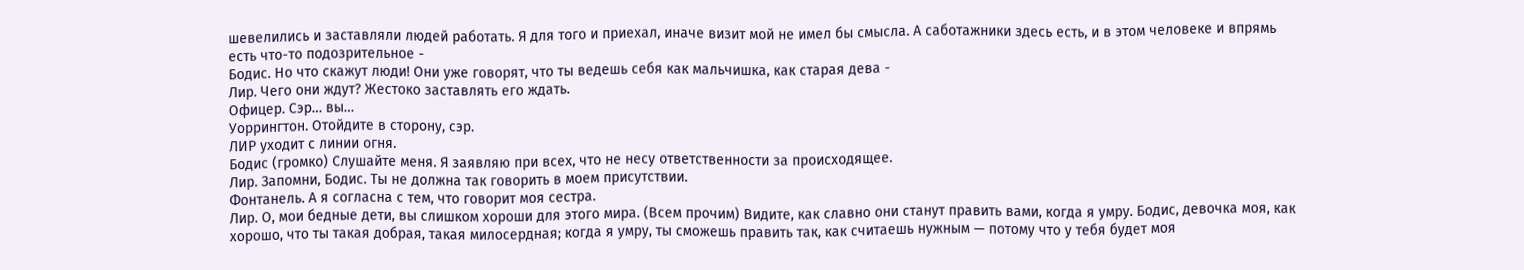шевелились и заставляли людей работать. Я для того и приехал, иначе визит мой не имел бы смысла. А саботажники здесь есть, и в этом человеке и впрямь есть что-то подозрительное -
Бодис. Но что скажут люди! Они уже говорят, что ты ведешь себя как мальчишка, как старая дева -
Лир. Чего они ждут? Жестоко заставлять его ждать.
Офицер. Сэр… вы…
Уоррингтон. Отойдите в сторону, сэр.
ЛИР уходит с линии огня.
Бодис (громко) Слушайте меня. Я заявляю при всех, что не несу ответственности за происходящее.
Лир. Запомни, Бодис. Ты не должна так говорить в моем присутствии.
Фонтанель. А я согласна с тем, что говорит моя сестра.
Лир. О, мои бедные дети, вы слишком хороши для этого мира. (Всем прочим) Видите, как славно они станут править вами, когда я умру. Бодис, девочка моя, как хорошо, что ты такая добрая, такая милосердная; когда я умру, ты сможешь править так, как считаешь нужным — потому что у тебя будет моя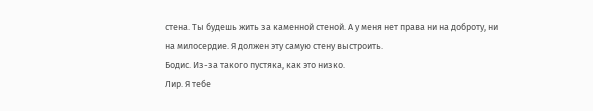стена. Ты будешь жить за каменной стеной. А у меня нет права ни на доброту, ни на милосердие. Я должен эту самую стену выстроить.
Бодис. Из-за такого пустяка, как это низко.
Лир. Я тебе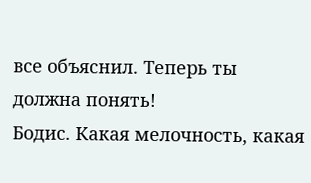все объяснил. Теперь ты должна понять!
Бодис. Какая мелочность, какая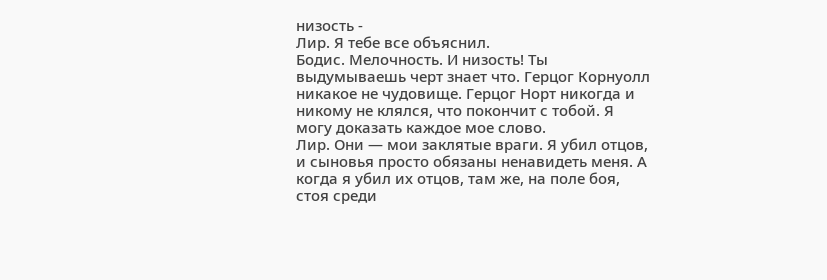низость -
Лир. Я тебе все объяснил.
Бодис. Мелочность. И низость! Ты выдумываешь черт знает что. Герцог Корнуолл никакое не чудовище. Герцог Норт никогда и никому не клялся, что покончит с тобой. Я могу доказать каждое мое слово.
Лир. Они — мои заклятые враги. Я убил отцов, и сыновья просто обязаны ненавидеть меня. А когда я убил их отцов, там же, на поле боя, стоя среди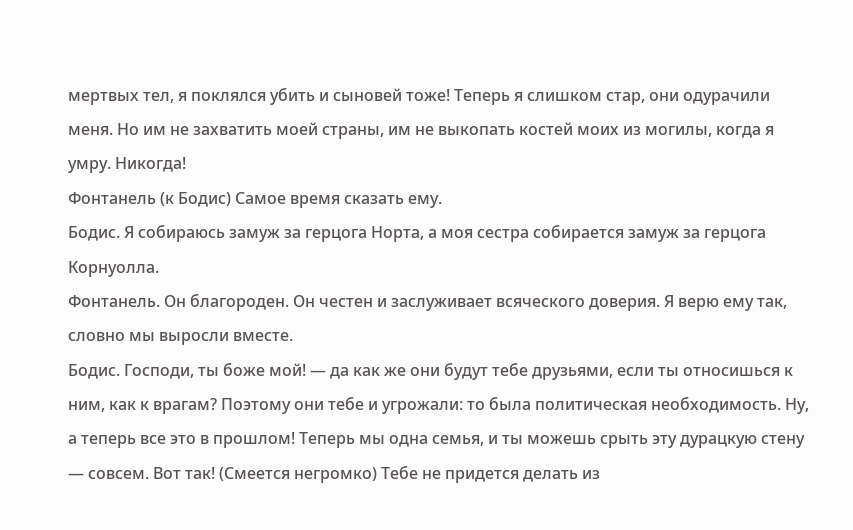мертвых тел, я поклялся убить и сыновей тоже! Теперь я слишком стар, они одурачили меня. Но им не захватить моей страны, им не выкопать костей моих из могилы, когда я умру. Никогда!
Фонтанель (к Бодис) Самое время сказать ему.
Бодис. Я собираюсь замуж за герцога Норта, а моя сестра собирается замуж за герцога Корнуолла.
Фонтанель. Он благороден. Он честен и заслуживает всяческого доверия. Я верю ему так, словно мы выросли вместе.
Бодис. Господи, ты боже мой! — да как же они будут тебе друзьями, если ты относишься к ним, как к врагам? Поэтому они тебе и угрожали: то была политическая необходимость. Ну, а теперь все это в прошлом! Теперь мы одна семья, и ты можешь срыть эту дурацкую стену — совсем. Вот так! (Смеется негромко) Тебе не придется делать из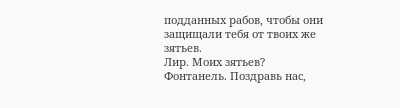подданных рабов, чтобы они защищали тебя от твоих же зятьев.
Лир. Моих зятьев?
Фонтанель. Поздравь нас,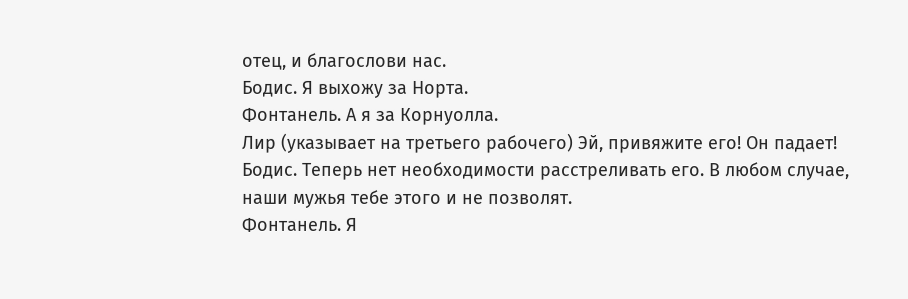отец, и благослови нас.
Бодис. Я выхожу за Норта.
Фонтанель. А я за Корнуолла.
Лир (указывает на третьего рабочего) Эй, привяжите его! Он падает!
Бодис. Теперь нет необходимости расстреливать его. В любом случае, наши мужья тебе этого и не позволят.
Фонтанель. Я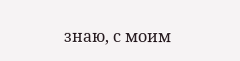знаю, с моим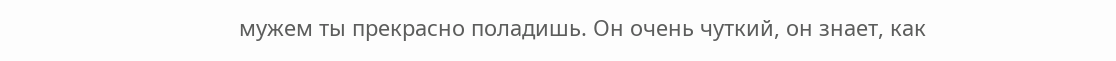мужем ты прекрасно поладишь. Он очень чуткий, он знает, как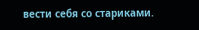вести себя со стариками.